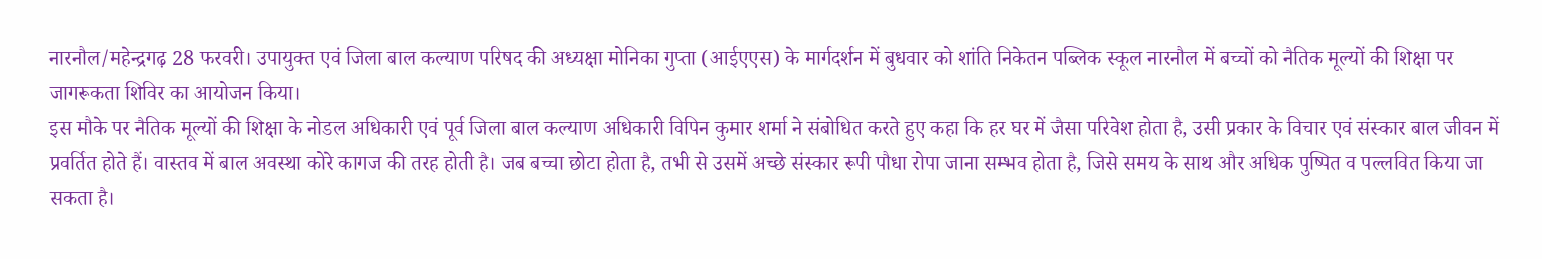नारनौल/महेन्द्रगढ़ 28 फरवरी। उपायुक्त एवं जिला बाल कल्याण परिषद की अध्यक्षा मोनिका गुप्ता (आईएएस) के मार्गदर्शन में बुधवार को शांति निकेतन पब्लिक स्कूल नारनौल में बच्चों को नैतिक मूल्यों की शिक्षा पर जागरूकता शिविर का आयोजन किया।
इस मौके पर नैतिक मूल्यों की शिक्षा के नोडल अधिकारी एवं पूर्व जिला बाल कल्याण अधिकारी विपिन कुमार शर्मा ने संबोधित करते हुए कहा कि हर घर में जैसा परिवेश होता है, उसी प्रकार के विचार एवं संस्कार बाल जीवन में प्रवर्तित होते हैं। वास्तव में बाल अवस्था कोरे कागज की तरह होती है। जब बच्चा छोटा होता है, तभी से उसमें अच्छे संस्कार रूपी पौधा रोपा जाना सम्भव होता है, जिसे समय के साथ और अधिक पुष्पित व पल्लवित किया जा सकता है।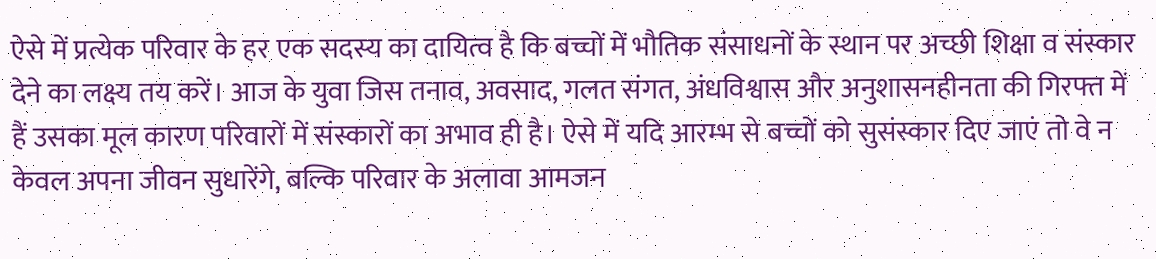ऐसे में प्रत्येक परिवार के हर एक सदस्य का दायित्व है कि बच्चों में भौतिक संसाधनों के स्थान पर अच्छी शिक्षा व संस्कार देने का लक्ष्य तय करें। आज के युवा जिस तनाव, अवसाद, गलत संगत, अंधविश्वास और अनुशासनहीनता की गिरफ्त में हैं उसका मूल कारण परिवारों में संस्कारों का अभाव ही है। ऐसे में यदि आरम्भ से बच्चों को सुसंस्कार दिए जाएं तो वे न केवल अपना जीवन सुधारेंगे, बल्कि परिवार के अलावा आमजन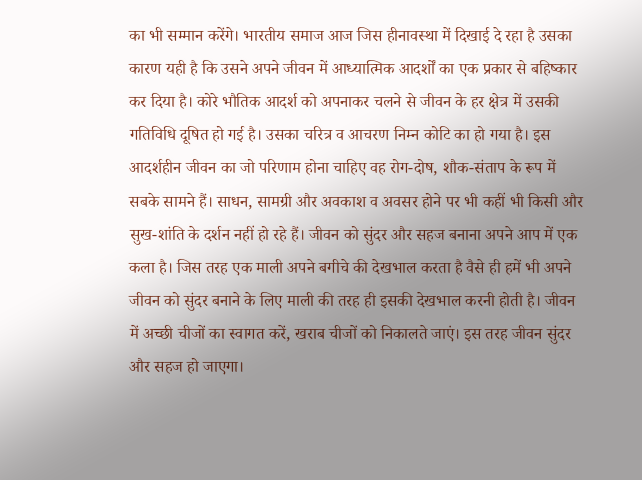का भी सम्मान करेंगे। भारतीय समाज आज जिस हीनावस्था में दिखाई दे रहा है उसका कारण यही है कि उसने अपने जीवन में आध्यात्मिक आदर्शों का एक प्रकार से बहिष्कार कर दिया है। कोरे भौतिक आदर्श को अपनाकर चलने से जीवन के हर क्षेत्र में उसकी गतिविधि दूषित हो गई है। उसका चरित्र व आचरण निम्न कोटि का हो गया है। इस आदर्शहीन जीवन का जो परिणाम होना चाहिए वह रोग-दोष, शौक-संताप के रूप में सबके सामने हैं। साधन, सामग्री और अवकाश व अवसर होने पर भी कहीं भी किसी और सुख-शांति के दर्शन नहीं हो रहे हैं। जीवन को सुंदर और सहज बनाना अपने आप में एक कला है। जिस तरह एक माली अपने बगीचे की देखभाल करता है वैसे ही हमें भी अपने जीवन को सुंदर बनाने के लिए माली की तरह ही इसकी देखभाल करनी होती है। जीवन में अच्छी चीजों का स्वागत करें, खराब चीजों को निकालते जाएं। इस तरह जीवन सुंदर और सहज हो जाएगा।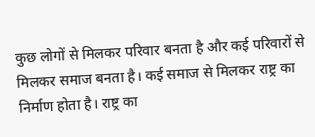कुछ लोगों से मिलकर परिवार बनता है और कई परिवारों से मिलकर समाज बनता है। कई समाज से मिलकर राष्ट्र का निर्माण होता है। राष्ट्र का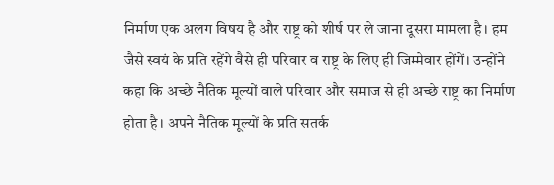निर्माण एक अलग विषय है और राष्ट्र को शीर्ष पर ले जाना दूसरा मामला है। हम जैसे स्वयं के प्रति रहेंगे वैसे ही परिवार व राष्ट्र के लिए ही जिम्मेवार होंगें। उन्होंने कहा कि अच्छे नैतिक मूल्यों वाले परिवार और समाज से ही अच्छे राष्ट्र का निर्माण होता है। अपने नैतिक मूल्यों के प्रति सतर्क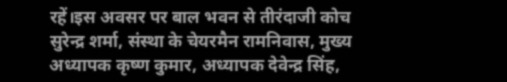रहें।इस अवसर पर बाल भवन से तीरंदाजी कोच सुरेन्द्र शर्मा, संस्था के चेयरमैन रामनिवास, मुख्य अध्यापक कृष्ण कुमार, अध्यापक देवेन्द्र सिंह,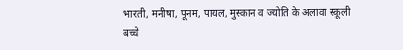भारती, मनीषा, पूनम, पायल, मुस्कान व ज्योति के अलावा स्कूली बच्चे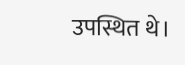उपस्थित थे।